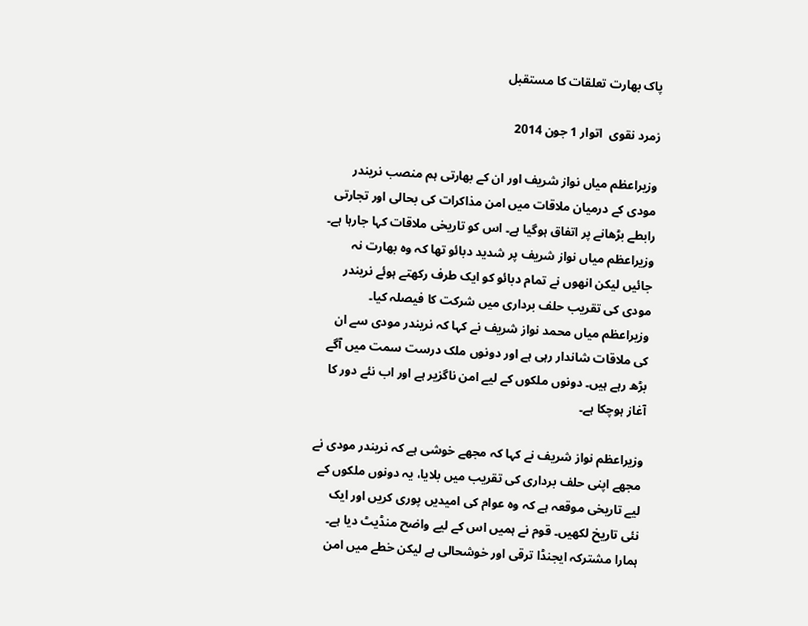پاک بھارت تعلقات کا مستقبل

زمرد نقوی  اتوار 1 جون 2014

وزیراعظم میاں نواز شریف اور ان کے بھارتی ہم منصب نریندر مودی کے درمیان ملاقات میں امن مذاکرات کی بحالی اور تجارتی رابطے بڑھانے پر اتفاق ہوگیا ہے۔ اس کو تاریخی ملاقات کہا جارہا ہے۔ وزیراعظم میاں نواز شریف پر شدید دبائو تھا کہ وہ بھارت نہ جائیں لیکن انھوں نے تمام دبائو کو ایک طرف رکھتے ہوئے نریندر مودی کی تقریب حلف برداری میں شرکت کا فیصلہ کیا۔ وزیراعظم میاں محمد نواز شریف نے کہا کہ نریندر مودی سے ان کی ملاقات شاندار رہی ہے اور دونوں ملک درست سمت میں آگے بڑھ رہے ہیں۔ دونوں ملکوں کے لیے امن ناگزیر ہے اور اب نئے دور کا آغاز ہوچکا ہے۔

وزیراعظم نواز شریف نے کہا کہ مجھے خوشی ہے کہ نریندر مودی نے مجھے اپنی حلف برداری کی تقریب میں بلایا، یہ دونوں ملکوں کے لیے تاریخی موقعہ ہے کہ وہ عوام کی امیدیں پوری کریں اور ایک نئی تاریخ لکھیں۔ قوم نے ہمیں اس کے لیے واضح منڈیٹ دیا ہے۔ ہمارا مشترکہ ایجنڈا ترقی اور خوشحالی ہے لیکن خطے میں امن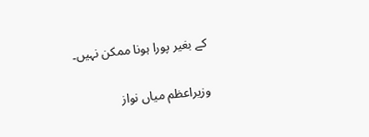کے بغیر پورا ہونا ممکن نہیں۔

وزیراعظم میاں نواز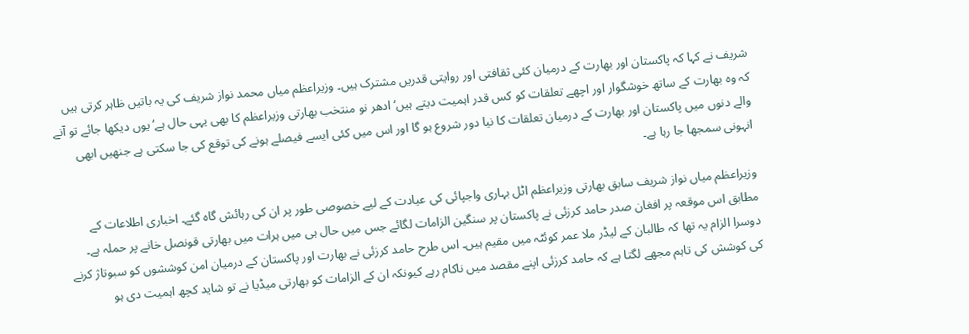شریف نے کہا کہ پاکستان اور بھارت کے درمیان کئی ثقافتی اور روایتی قدریں مشترک ہیں۔ وزیراعظم میاں محمد نواز شریف کی یہ باتیں ظاہر کرتی ہیں کہ وہ بھارت کے ساتھ خوشگوار اور اچھے تعلقات کو کس قدر اہمیت دیتے ہیں‘ ادھر نو منتخب بھارتی وزیراعظم کا بھی یہی حال ہے‘ یوں دیکھا جائے تو آنے والے دنوں میں پاکستان اور بھارت کے درمیان تعلقات کا نیا دور شروع ہو گا اور اس میں کئی ایسے فیصلے ہونے کی توقع کی جا سکتی ہے جنھیں ابھی انہونی سمجھا جا رہا ہے۔

وزیراعظم میاں نواز شریف سابق بھارتی وزیراعظم اٹل بہاری واجپائی کی عیادت کے لیے خصوصی طور پر ان کی رہائش گاہ گئے۔ اخباری اطلاعات کے مطابق اس موقعہ پر افغان صدر حامد کرزئی نے پاکستان پر سنگین الزامات لگائے جس میں حال ہی میں ہرات میں بھارتی قونصل خانے پر حملہ ہے۔ دوسرا الزام یہ تھا کہ طالبان کے لیڈر ملا عمر کوئٹہ میں مقیم ہیں۔ اس طرح حامد کرزئی نے بھارت اور پاکستان کے درمیان امن کوششوں کو سبوتاژ کرنے کی کوشش کی تاہم مجھے لگتا ہے کہ حامد کرزئی اپنے مقصد میں ناکام رہے کیونکہ ان کے الزامات کو بھارتی میڈیا نے تو شاید کچھ اہمیت دی ہو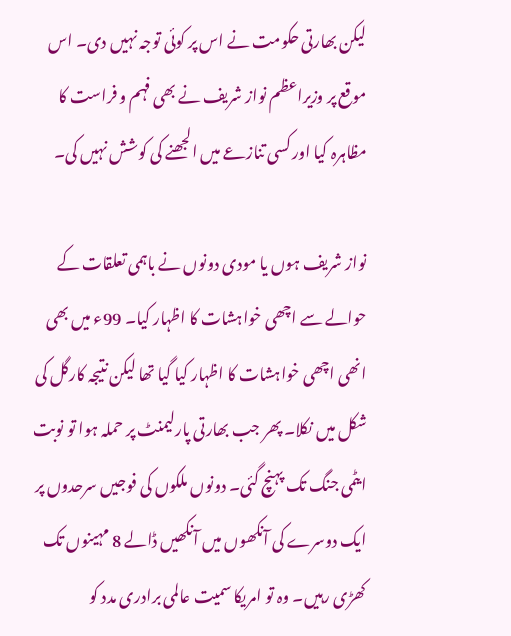لیکن بھارتی حکومت نے اس پر کوئی توجہ نہیں دی۔ اس موقع پر وزیراعظم نواز شریف نے بھی فہم و فراست کا مظاہرہ کیا اور کسی تنازعے میں الجھنے کی کوشش نہیں کی۔

نواز شریف ہوں یا مودی دونوں نے باہمی تعلقات کے حوالے سے اچھی خواہشات کا اظہار کیا۔ 99ء میں بھی انھی اچھی خواہشات کا اظہار کیا گیا تھا لیکن نتیجہ کارگل کی شکل میں نکلا۔ پھر جب بھارتی پارلیمنٹ پر حملہ ہوا تو نوبت ایٹمی جنگ تک پہنچ گئی۔ دونوں ملکوں کی فوجیں سرحدوں پر ایک دوسرے کی آنکھوں میں آنکھیں ڈالے 8 مہینوں تک کھڑی رہیں۔ وہ تو امریکا سمیت عالمی برادری مدد کو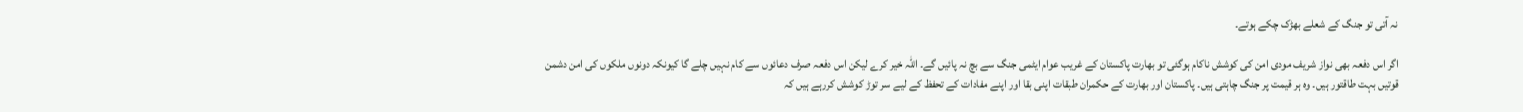نہ آتی تو جنگ کے شعلے بھڑک چکے ہوتے۔

اگر اس دفعہ بھی نواز شریف مودی امن کی کوشش ناکام ہوگئی تو بھارت پاکستان کے غریب عوام ایٹمی جنگ سے بچ نہ پائیں گے۔ اللہ خیر کرے لیکن اس دفعہ صرف دعائوں سے کام نہیں چلے گا کیونکہ دونوں ملکوں کی امن دشمن قوتیں بہت طاقتور ہیں۔ وہ ہر قیمت پر جنگ چاہتی ہیں۔ پاکستان اور بھارت کے حکمران طبقات اپنی بقا اور اپنے مفادات کے تحفظ کے لیے سر توڑ کوشش کررہے ہیں کہ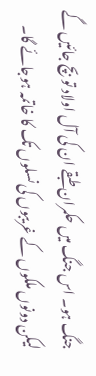جنگ ہو۔ اس جنگ میں حکمران طبقے ان کی آل اولاد تو بچ جائیں گے لیکن دونوں ملکوں کے غریبوں کی نسلوں تک کا خاتمہ ہوجائے گا۔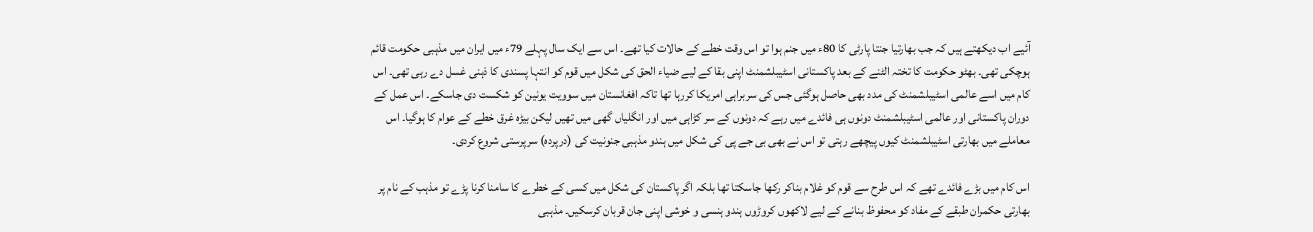آئیے اب دیکھتے ہیں کہ جب بھارتیا جنتا پارٹی کا 80ء میں جنم ہوا تو اس وقت خطے کے حالات کیا تھے۔ اس سے ایک سال پہلے 79ء میں ایران میں مذہبی حکومت قائم ہوچکی تھی۔ بھٹو حکومت کا تختہ الٹنے کے بعد پاکستانی اسٹیبلشمنٹ اپنی بقا کے لیے ضیاء الحق کی شکل میں قوم کو انتہا پسندی کا ذہنی غسل دے رہی تھی۔ اس کام میں اسے عالمی اسٹیبلشمنٹ کی مدد بھی حاصل ہوگئی جس کی سربراہی امریکا کررہا تھا تاکہ افغانستان میں سوویت یونین کو شکست دی جاسکے۔ اس عمل کے دوران پاکستانی اور عالمی اسٹیبلشمنٹ دونوں ہی فائدے میں رہے کہ دونوں کے سر کڑاہی میں اور انگلیاں گھی میں تھیں لیکن بیڑہ غرق خطے کے عوام کا ہوگیا۔ اس معاملے میں بھارتی اسٹیبلشمنٹ کیوں پیچھے رہتی تو اس نے بھی بی جے پی کی شکل میں ہندو مذہبی جنونیت کی (درپردہ) سرپرستی شروع کردی۔

اس کام میں بڑے فائدے تھے کہ اس طرح سے قوم کو غلام بناکر رکھا جاسکتا تھا بلکہ اگر پاکستان کی شکل میں کسی کے خطرے کا سامنا کرنا پڑے تو مذہب کے نام پر بھارتی حکمران طبقے کے مفاد کو محفوظ بنانے کے لیے لاکھوں کروڑوں ہندو ہنسی و خوشی اپنی جان قربان کرسکیں۔ مذہبی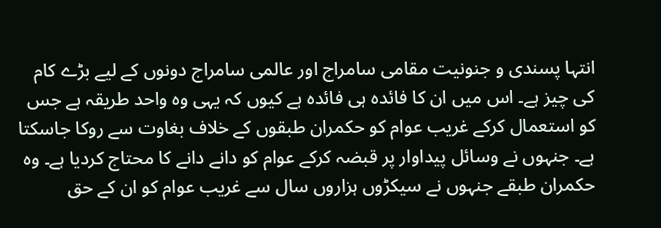انتہا پسندی و جنونیت مقامی سامراج اور عالمی سامراج دونوں کے لیے بڑے کام کی چیز ہے۔ اس میں ان کا فائدہ ہی فائدہ ہے کیوں کہ یہی وہ واحد طریقہ ہے جس کو استعمال کرکے غریب عوام کو حکمران طبقوں کے خلاف بغاوت سے روکا جاسکتا ہے۔ جنہوں نے وسائل پیداوار پر قبضہ کرکے عوام کو دانے دانے کا محتاج کردیا ہے۔ وہ حکمران طبقے جنہوں نے سیکڑوں ہزاروں سال سے غریب عوام کو ان کے حق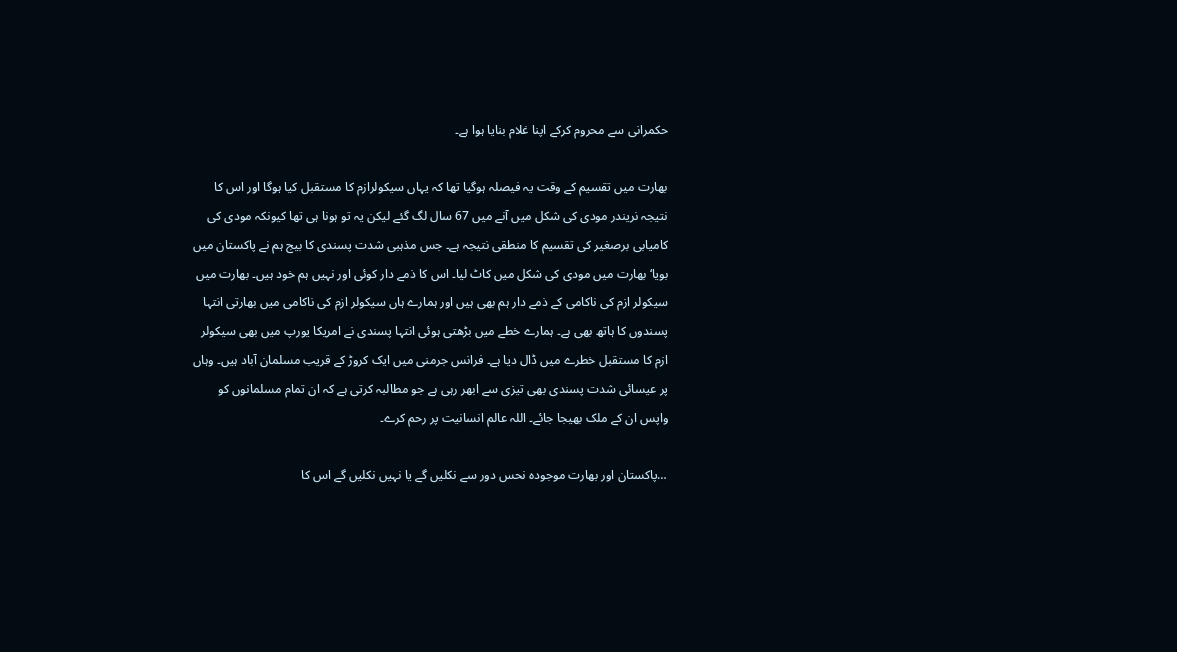حکمرانی سے محروم کرکے اپنا غلام بنایا ہوا ہے۔

بھارت میں تقسیم کے وقت یہ فیصلہ ہوگیا تھا کہ یہاں سیکولرازم کا مستقبل کیا ہوگا اور اس کا نتیجہ نریندر مودی کی شکل میں آنے میں 67 سال لگ گئے لیکن یہ تو ہونا ہی تھا کیونکہ مودی کی کامیابی برصغیر کی تقسیم کا منطقی نتیجہ ہے۔ جس مذہبی شدت پسندی کا بیج ہم نے پاکستان میں بویا‘ بھارت میں مودی کی شکل میں کاٹ لیا۔ اس کا ذمے دار کوئی اور نہیں ہم خود ہیں۔ بھارت میں سیکولر ازم کی ناکامی کے ذمے دار ہم بھی ہیں اور ہمارے ہاں سیکولر ازم کی ناکامی میں بھارتی انتہا پسندوں کا ہاتھ بھی ہے۔ ہمارے خطے میں بڑھتی ہوئی انتہا پسندی نے امریکا یورپ میں بھی سیکولر ازم کا مستقبل خطرے میں ڈال دیا ہے۔ فرانس جرمنی میں ایک کروڑ کے قریب مسلمان آباد ہیں۔ وہاں پر عیسائی شدت پسندی بھی تیزی سے ابھر رہی ہے جو مطالبہ کرتی ہے کہ ان تمام مسلمانوں کو واپس ان کے ملک بھیجا جائے۔ اللہ عالم انسانیت پر رحم کرے۔

…پاکستان اور بھارت موجودہ نحس دور سے نکلیں گے یا نہیں نکلیں گے اس کا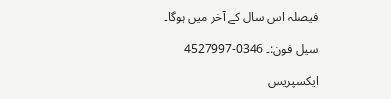فیصلہ اس سال کے آخر میں ہوگا۔

سیل فون:۔ 0346-4527997

ایکسپریس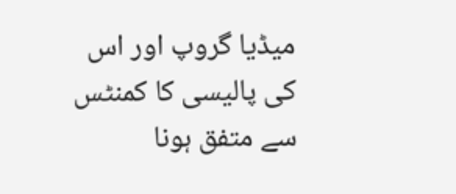میڈیا گروپ اور اس کی پالیسی کا کمنٹس سے متفق ہونا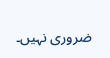ضروری نہیں۔